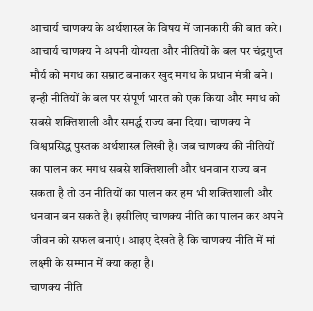आचार्य चाणक्य के अर्थशास्त्र के विषय में जानकारी की बात करे। आचार्य चाणक्य ने अपनी योग्यता और नीतियों के बल पर चंद्रगुप्त मौर्य को मगध का सम्राट बनाकर खुद मगध के प्रधान मंत्री बने । इन्ही नीतियों के बल पर संपूर्ण भारत को एक किया और मगध को सबसे शक्तिशाली और समर्द्ध राज्य बना दिया। चाणक्य ने विश्वप्रसिद्ध पुस्तक अर्थशास्त्र लिखी है। जब चाणक्य की नीतियों का पालन कर मगध सबसे शक्तिशाली और धनवान राज्य बन सकता है तो उन नीतियों का पालन कर हम भी शक्तिशाली और धनवान बन सकते है। इसीलिए चाणक्य नीति का पालन कर अपने जीवन को सफल बनाएं। आइए देखते है कि चाणक्य नीति में मां लक्ष्मी के सम्मान में क्या कहा है।
चाणक्य नीति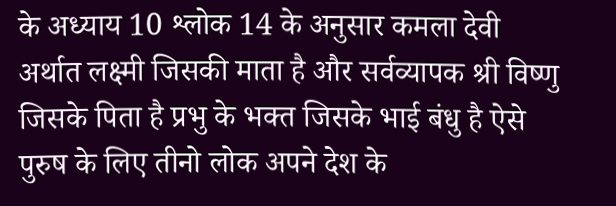के अध्याय 10 श्लोक 14 के अनुसार कमला देवी अर्थात लक्ष्मी जिसकी माता है और सर्वव्यापक श्री विष्णु जिसके पिता है प्रभु के भक्त जिसके भाई बंधु है ऐसे पुरुष के लिए तीनो लोक अपने देश के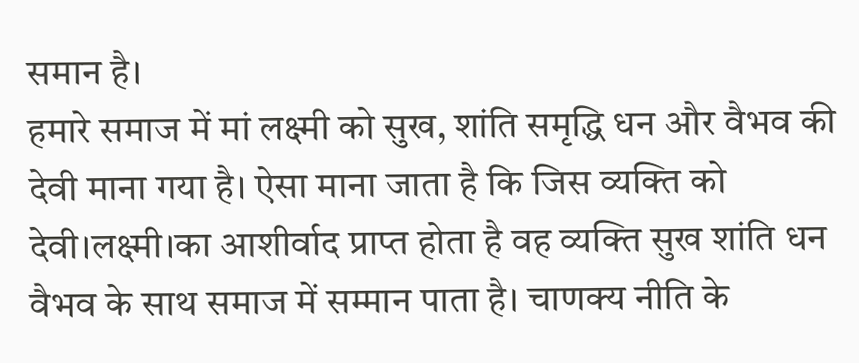समान है।
हमारे समाज में मां लक्ष्मी को सुख, शांति समृद्धि धन और वैभव की देवी माना गया है। ऐसा माना जाता है कि जिस व्यक्ति को देवी।लक्ष्मी।का आशीर्वाद प्राप्त होता है वह व्यक्ति सुख शांति धन वैभव के साथ समाज में सम्मान पाता है। चाणक्य नीति के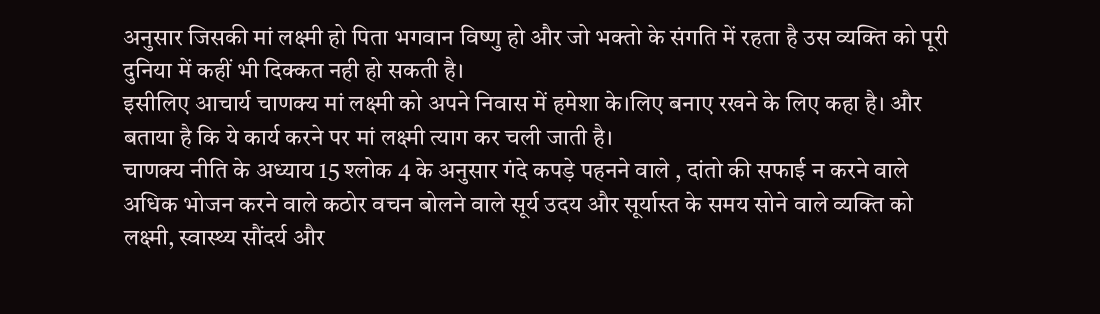अनुसार जिसकी मां लक्ष्मी हो पिता भगवान विष्णु हो और जो भक्तो के संगति में रहता है उस व्यक्ति को पूरी दुनिया में कहीं भी दिक्कत नही हो सकती है।
इसीलिए आचार्य चाणक्य मां लक्ष्मी को अपने निवास में हमेशा के।लिए बनाए रखने के लिए कहा है। और बताया है कि ये कार्य करने पर मां लक्ष्मी त्याग कर चली जाती है।
चाणक्य नीति के अध्याय 15 श्लोक 4 के अनुसार गंदे कपड़े पहनने वाले , दांतो की सफाई न करने वाले अधिक भोजन करने वाले कठोर वचन बोलने वाले सूर्य उदय और सूर्यास्त के समय सोने वाले व्यक्ति को लक्ष्मी, स्वास्थ्य सौंदर्य और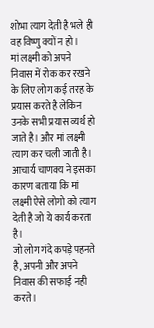शोभा त्याग देती है भले ही वह विष्णु क्यों न हो।
मां लक्ष्मी को अपने निवास में रोक कर रखने के लिए लोग कई तरह के प्रयास करते है लेकिन उनके सभी प्रयास व्यर्थ हो जाते है। और मां लक्ष्मी त्याग कर चली जाती है। आचार्य चाणक्य ने इसका कारण बताया कि मां लक्ष्मी ऐसे लोगो को त्याग देती है जो ये कार्य करता है।
जो लोग गंदे कपड़े पहनते है, अपनी और अपने निवास की सफाई नही करते।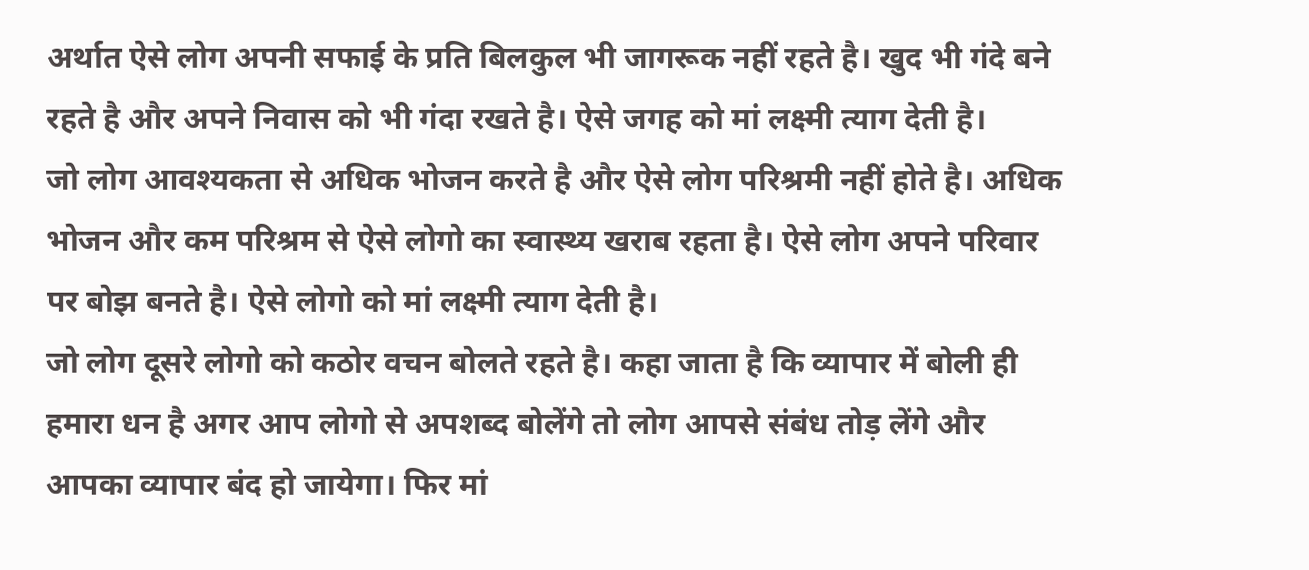अर्थात ऐसे लोग अपनी सफाई के प्रति बिलकुल भी जागरूक नहीं रहते है। खुद भी गंदे बने रहते है और अपने निवास को भी गंदा रखते है। ऐसे जगह को मां लक्ष्मी त्याग देती है।
जो लोग आवश्यकता से अधिक भोजन करते है और ऐसे लोग परिश्रमी नहीं होते है। अधिक भोजन और कम परिश्रम से ऐसे लोगो का स्वास्थ्य खराब रहता है। ऐसे लोग अपने परिवार पर बोझ बनते है। ऐसे लोगो को मां लक्ष्मी त्याग देती है।
जो लोग दूसरे लोगो को कठोर वचन बोलते रहते है। कहा जाता है कि व्यापार में बोली ही हमारा धन है अगर आप लोगो से अपशब्द बोलेंगे तो लोग आपसे संबंध तोड़ लेंगे और आपका व्यापार बंद हो जायेगा। फिर मां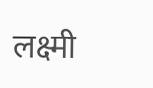लक्ष्मी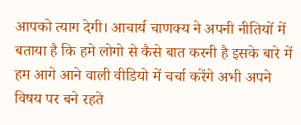आपको त्याग देगी। आचार्य चाणक्य ने अपनी नीतियों में बताया है कि हमे लोगो से कैसे बात करनी है इसके बारे में हम आगे आने वाली वीडियो में चर्चा करेंगे अभी अपने विषय पर बने रहते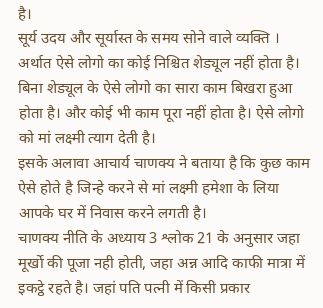है।
सूर्य उदय और सूर्यास्त के समय सोने वाले व्यक्ति । अर्थात ऐसे लोगो का कोई निश्चित शेड्यूल नहीं होता है। बिना शेड्यूल के ऐसे लोगो का सारा काम बिखरा हुआ होता है। और कोई भी काम पूरा नहीं होता है। ऐसे लोगो को मां लक्ष्मी त्याग देती है।
इसके अलावा आचार्य चाणक्य ने बताया है कि कुछ काम ऐसे होते है जिन्हे करने से मां लक्ष्मी हमेशा के लिया आपके घर में निवास करने लगती है।
चाणक्य नीति के अध्याय 3 श्लोक 21 के अनुसार जहा मूर्खो की पूजा नही होती, जहा अन्न आदि काफी मात्रा में इकट्ठे रहते है। जहां पति पत्नी में किसी प्रकार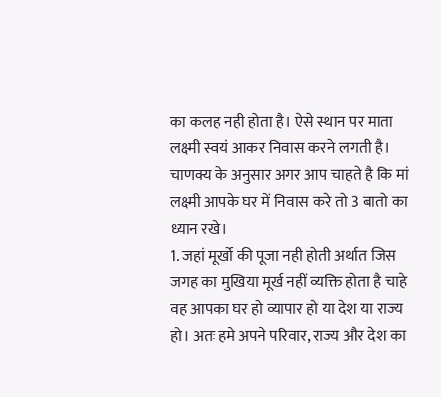का कलह नही होता है। ऐसे स्थान पर माता लक्ष्मी स्वयं आकर निवास करने लगती है।
चाणक्य के अनुसार अगर आप चाहते है कि मां लक्ष्मी आपके घर में निवास करे तो 3 बातो का ध्यान रखे।
1. जहां मूर्खो की पूजा नही होती अर्थात जिस जगह का मुखिया मूर्ख नहीं व्यक्ति होता है चाहे वह आपका घर हो व्यापार हो या देश या राज्य हो। अतः हमे अपने परिवार, राज्य और देश का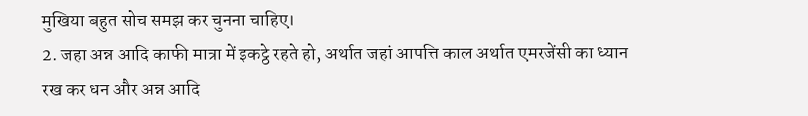मुखिया बहुत सोच समझ कर चुनना चाहिए।
2. जहा अन्न आदि काफी मात्रा में इकट्ठे रहते हो, अर्थात जहां आपत्ति काल अर्थात एमरजेंसी का ध्यान रख कर धन और अन्न आदि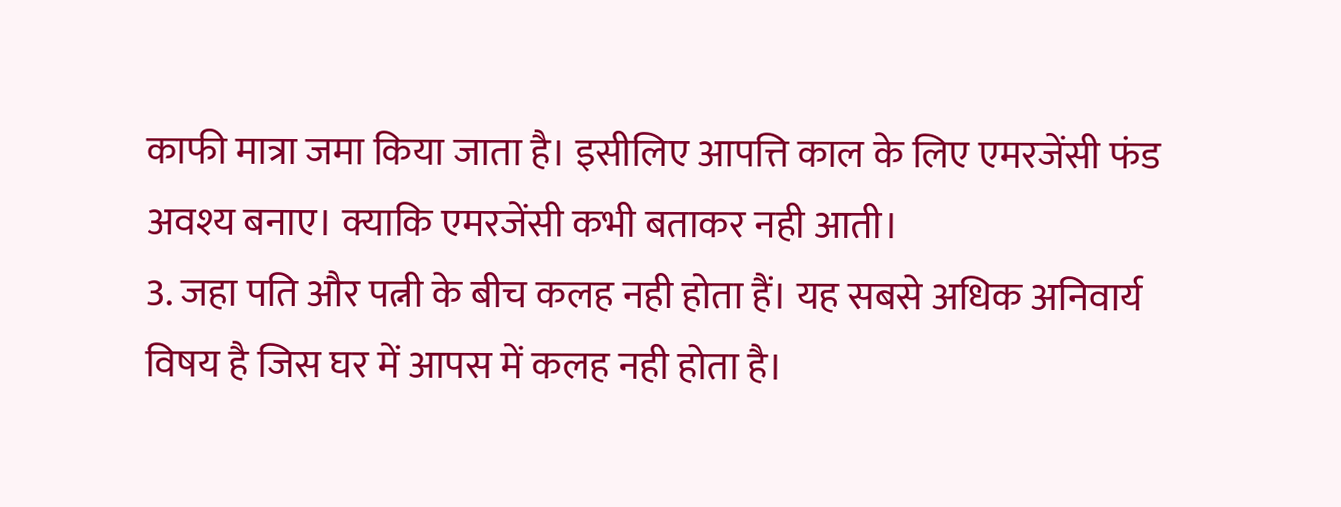काफी मात्रा जमा किया जाता है। इसीलिए आपत्ति काल के लिए एमरजेंसी फंड अवश्य बनाए। क्याकि एमरजेंसी कभी बताकर नही आती।
3. जहा पति और पत्नी के बीच कलह नही होता हैं। यह सबसे अधिक अनिवार्य विषय है जिस घर में आपस में कलह नही होता है।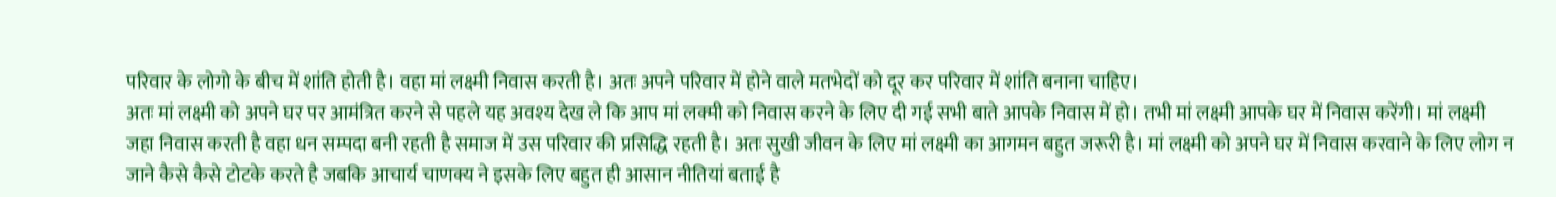परिवार के लोगो के बीच में शांति होती है। वहा मां लक्ष्मी निवास करती है। अतः अपने परिवार में होने वाले मतभेदों को दूर कर परिवार में शांति बनाना चाहिए।
अतः मां लक्ष्मी को अपने घर पर आमंत्रित करने से पहले यह अवश्य देख ले कि आप मां लक्मी को निवास करने के लिए दी गई सभी बाते आपके निवास में हो। तभी मां लक्ष्मी आपके घर में निवास करेंगी। मां लक्ष्मी जहा निवास करती है वहा धन सम्पदा बनी रहती है समाज में उस परिवार की प्रसिद्धि रहती है। अतः सुखी जीवन के लिए मां लक्ष्मी का आगमन बहुत जरूरी है। मां लक्ष्मी को अपने घर में निवास करवाने के लिए लोग न जाने कैसे कैसे टोटके करते है जबकि आचार्य चाणक्य ने इसके लिए बहुत ही आसान नीतियां बताई है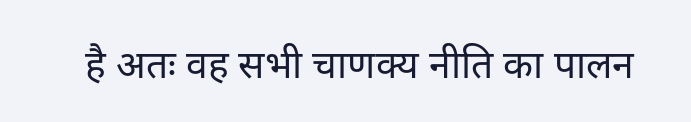है अतः वह सभी चाणक्य नीति का पालन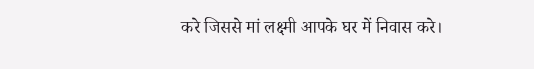करे जिससे मां लक्ष्मी आपके घर में निवास करे।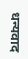धन्यवाद